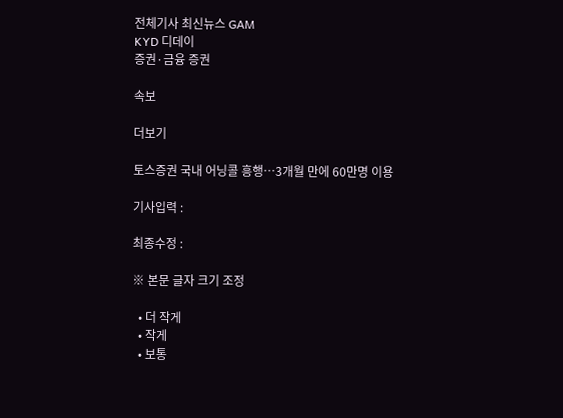전체기사 최신뉴스 GAM
KYD 디데이
증권·금융 증권

속보

더보기

토스증권 국내 어닝콜 흥행…3개월 만에 60만명 이용

기사입력 :

최종수정 :

※ 본문 글자 크기 조정

  • 더 작게
  • 작게
  • 보통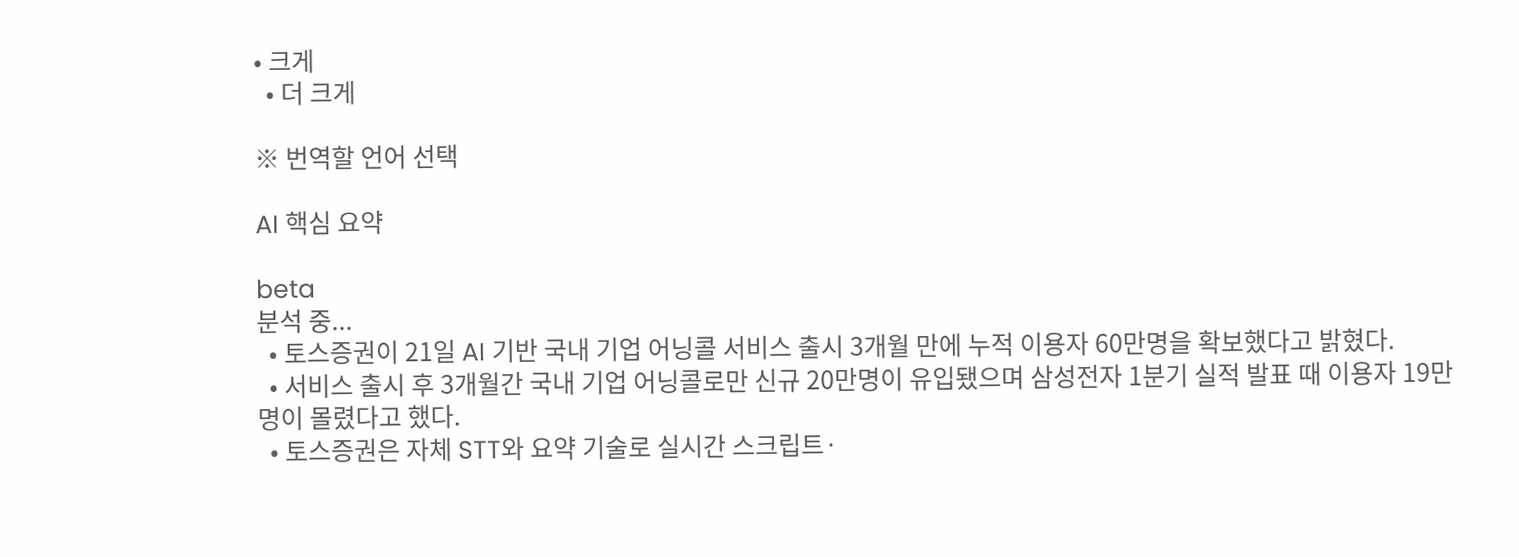• 크게
  • 더 크게

※ 번역할 언어 선택

AI 핵심 요약

beta
분석 중...
  • 토스증권이 21일 AI 기반 국내 기업 어닝콜 서비스 출시 3개월 만에 누적 이용자 60만명을 확보했다고 밝혔다.
  • 서비스 출시 후 3개월간 국내 기업 어닝콜로만 신규 20만명이 유입됐으며 삼성전자 1분기 실적 발표 때 이용자 19만명이 몰렸다고 했다.
  • 토스증권은 자체 STT와 요약 기술로 실시간 스크립트·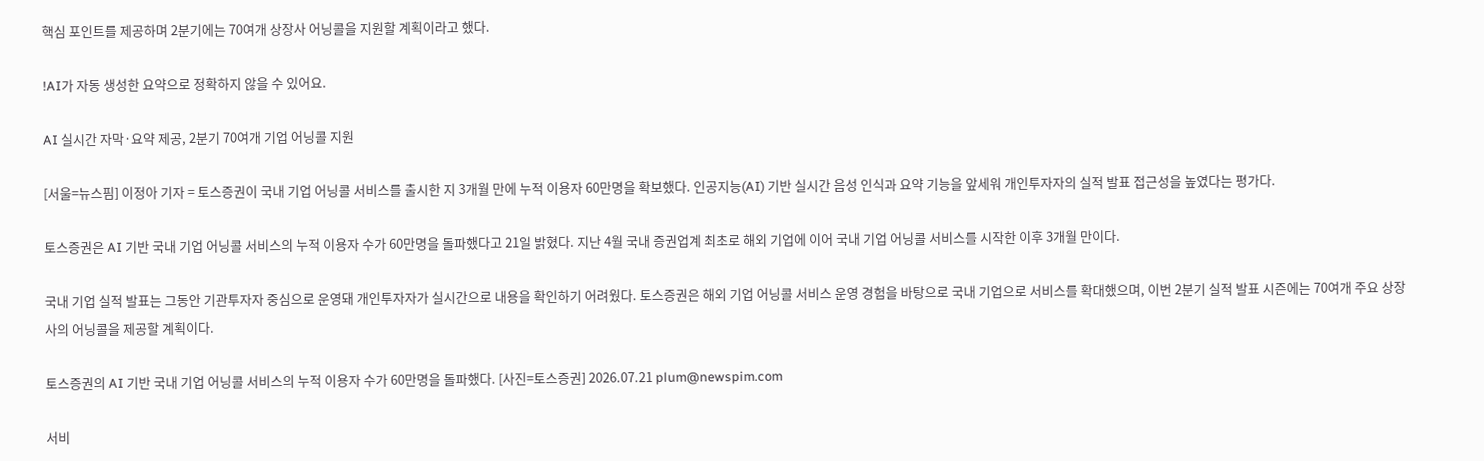핵심 포인트를 제공하며 2분기에는 70여개 상장사 어닝콜을 지원할 계획이라고 했다.

!AI가 자동 생성한 요약으로 정확하지 않을 수 있어요.

AI 실시간 자막·요약 제공, 2분기 70여개 기업 어닝콜 지원

[서울=뉴스핌] 이정아 기자 = 토스증권이 국내 기업 어닝콜 서비스를 출시한 지 3개월 만에 누적 이용자 60만명을 확보했다. 인공지능(AI) 기반 실시간 음성 인식과 요약 기능을 앞세워 개인투자자의 실적 발표 접근성을 높였다는 평가다.

토스증권은 AI 기반 국내 기업 어닝콜 서비스의 누적 이용자 수가 60만명을 돌파했다고 21일 밝혔다. 지난 4월 국내 증권업계 최초로 해외 기업에 이어 국내 기업 어닝콜 서비스를 시작한 이후 3개월 만이다.

국내 기업 실적 발표는 그동안 기관투자자 중심으로 운영돼 개인투자자가 실시간으로 내용을 확인하기 어려웠다. 토스증권은 해외 기업 어닝콜 서비스 운영 경험을 바탕으로 국내 기업으로 서비스를 확대했으며, 이번 2분기 실적 발표 시즌에는 70여개 주요 상장사의 어닝콜을 제공할 계획이다.

토스증권의 AI 기반 국내 기업 어닝콜 서비스의 누적 이용자 수가 60만명을 돌파했다. [사진=토스증권] 2026.07.21 plum@newspim.com

서비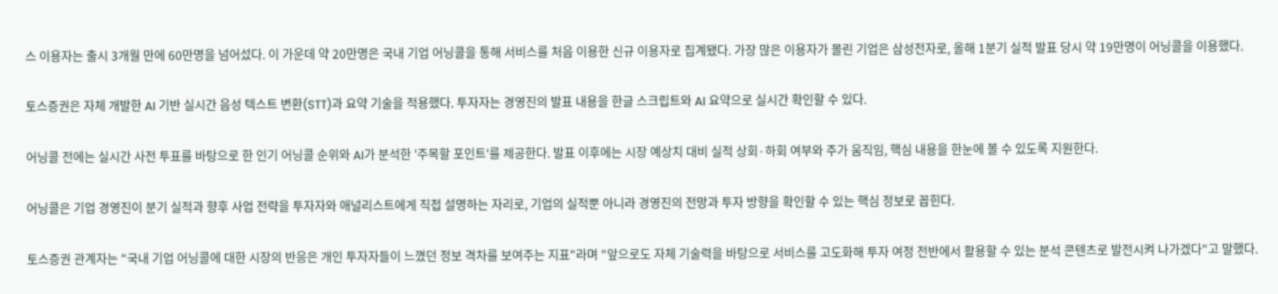스 이용자는 출시 3개월 만에 60만명을 넘어섰다. 이 가운데 약 20만명은 국내 기업 어닝콜을 통해 서비스를 처음 이용한 신규 이용자로 집계됐다. 가장 많은 이용자가 몰린 기업은 삼성전자로, 올해 1분기 실적 발표 당시 약 19만명이 어닝콜을 이용했다.

토스증권은 자체 개발한 AI 기반 실시간 음성 텍스트 변환(STT)과 요약 기술을 적용했다. 투자자는 경영진의 발표 내용을 한글 스크립트와 AI 요약으로 실시간 확인할 수 있다.

어닝콜 전에는 실시간 사전 투표를 바탕으로 한 인기 어닝콜 순위와 AI가 분석한 '주목할 포인트'를 제공한다. 발표 이후에는 시장 예상치 대비 실적 상회·하회 여부와 주가 움직임, 핵심 내용을 한눈에 볼 수 있도록 지원한다.

어닝콜은 기업 경영진이 분기 실적과 향후 사업 전략을 투자자와 애널리스트에게 직접 설명하는 자리로, 기업의 실적뿐 아니라 경영진의 전망과 투자 방향을 확인할 수 있는 핵심 정보로 꼽힌다.

토스증권 관계자는 "국내 기업 어닝콜에 대한 시장의 반응은 개인 투자자들이 느꼈던 정보 격차를 보여주는 지표"라며 "앞으로도 자체 기술력을 바탕으로 서비스를 고도화해 투자 여정 전반에서 활용할 수 있는 분석 콘텐츠로 발전시켜 나가겠다"고 말했다.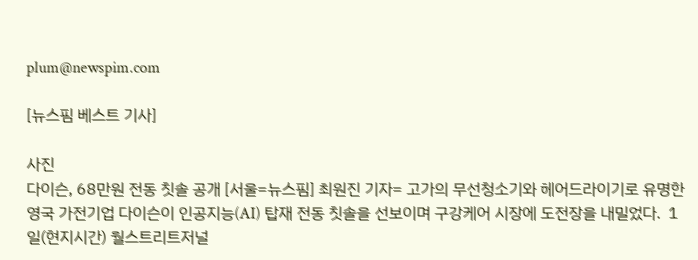plum@newspim.com

[뉴스핌 베스트 기사]

사진
다이슨, 68만원 전동 칫솔 공개 [서울=뉴스핌] 최원진 기자= 고가의 무선청소기와 헤어드라이기로 유명한 영국 가전기업 다이슨이 인공지능(AI) 탑재 전동 칫솔을 선보이며 구강케어 시장에 도전장을 내밀었다.  1일(현지시간) 월스트리트저널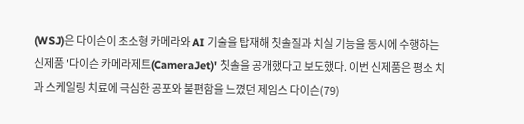(WSJ)은 다이슨이 초소형 카메라와 AI 기술을 탑재해 칫솔질과 치실 기능을 동시에 수행하는 신제품 '다이슨 카메라제트(CameraJet)' 칫솔을 공개했다고 보도했다. 이번 신제품은 평소 치과 스케일링 치료에 극심한 공포와 불편함을 느꼈던 제임스 다이슨(79)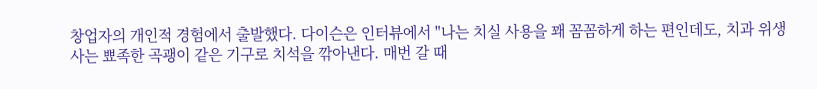창업자의 개인적 경험에서 출발했다. 다이슨은 인터뷰에서 "나는 치실 사용을 꽤 꼼꼼하게 하는 편인데도, 치과 위생사는 뾰족한 곡괭이 같은 기구로 치석을 깎아낸다. 매번 갈 때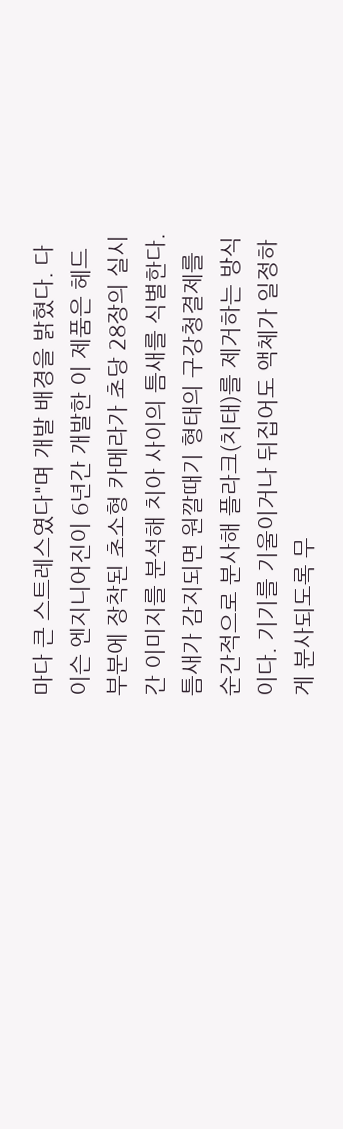마다 큰 스트레스였다"며 개발 배경을 밝혔다. 다이슨 엔지니어진이 6년간 개발한 이 제품은 헤드 부분에 장착된 초소형 카메라가 초당 28장의 실시간 이미지를 분석해 치아 사이의 틈새를 식별한다. 틈새가 감지되면 원깔때기 형태의 구강청결제를 순간적으로 분사해 플라크(치태)를 제거하는 방식이다. 기기를 기울이거나 뒤집어도 액체가 일정하게 분사되도록 무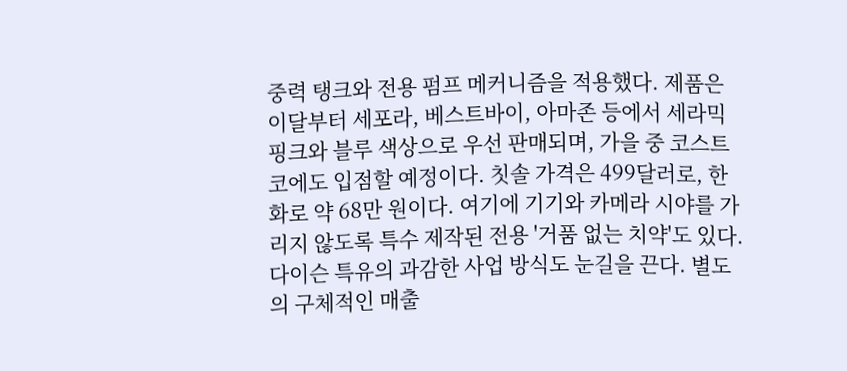중력 탱크와 전용 펌프 메커니즘을 적용했다. 제품은 이달부터 세포라, 베스트바이, 아마존 등에서 세라믹 핑크와 블루 색상으로 우선 판매되며, 가을 중 코스트코에도 입점할 예정이다. 칫솔 가격은 499달러로, 한화로 약 68만 원이다. 여기에 기기와 카메라 시야를 가리지 않도록 특수 제작된 전용 '거품 없는 치약'도 있다.  다이슨 특유의 과감한 사업 방식도 눈길을 끈다. 별도의 구체적인 매출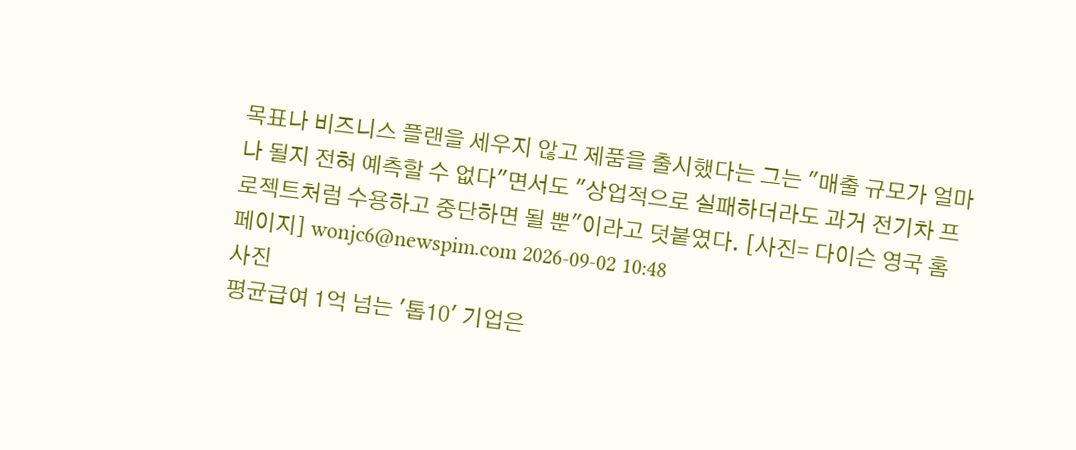목표나 비즈니스 플랜을 세우지 않고 제품을 출시했다는 그는 "매출 규모가 얼마나 될지 전혀 예측할 수 없다"면서도 "상업적으로 실패하더라도 과거 전기차 프로젝트처럼 수용하고 중단하면 될 뿐"이라고 덧붙였다. [사진= 다이슨 영국 홈페이지] wonjc6@newspim.com 2026-09-02 10:48
사진
평균급여 1억 넘는 '톱10' 기업은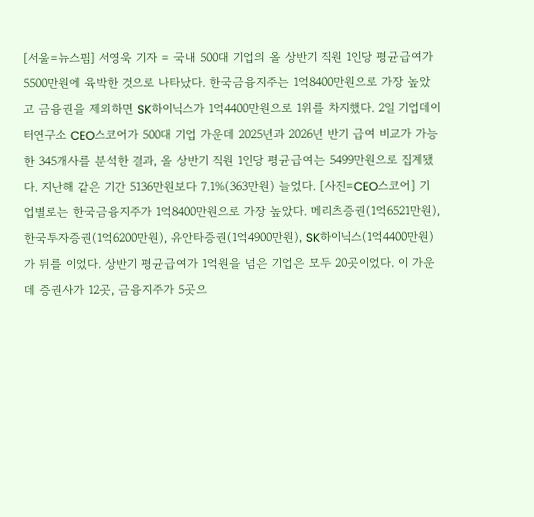[서울=뉴스핌] 서영욱 기자 = 국내 500대 기업의 올 상반기 직원 1인당 평균급여가 5500만원에 육박한 것으로 나타났다. 한국금융지주는 1억8400만원으로 가장 높았고 금융권을 제외하면 SK하이닉스가 1억4400만원으로 1위를 차지했다. 2일 기업데이터연구소 CEO스코어가 500대 기업 가운데 2025년과 2026년 반기 급여 비교가 가능한 345개사를 분석한 결과, 올 상반기 직원 1인당 평균급여는 5499만원으로 집계됐다. 지난해 같은 기간 5136만원보다 7.1%(363만원) 늘었다. [사진=CEO스코어] 기업별로는 한국금융지주가 1억8400만원으로 가장 높았다. 메리츠증권(1억6521만원), 한국투자증권(1억6200만원), 유안타증권(1억4900만원), SK하이닉스(1억4400만원)가 뒤를 이었다. 상반기 평균급여가 1억원을 넘은 기업은 모두 20곳이었다. 이 가운데 증권사가 12곳, 금융지주가 5곳으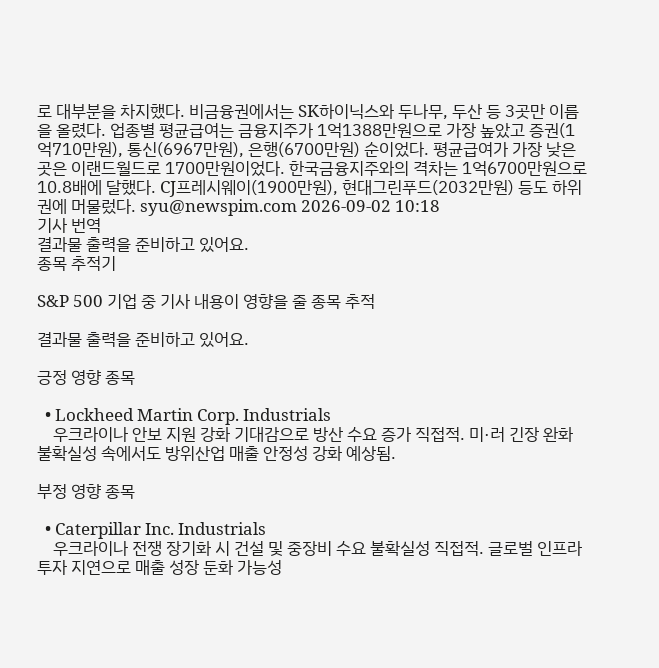로 대부분을 차지했다. 비금융권에서는 SK하이닉스와 두나무, 두산 등 3곳만 이름을 올렸다. 업종별 평균급여는 금융지주가 1억1388만원으로 가장 높았고 증권(1억710만원), 통신(6967만원), 은행(6700만원) 순이었다. 평균급여가 가장 낮은 곳은 이랜드월드로 1700만원이었다. 한국금융지주와의 격차는 1억6700만원으로 10.8배에 달했다. CJ프레시웨이(1900만원), 현대그린푸드(2032만원) 등도 하위권에 머물렀다. syu@newspim.com 2026-09-02 10:18
기사 번역
결과물 출력을 준비하고 있어요.
종목 추적기

S&P 500 기업 중 기사 내용이 영향을 줄 종목 추적

결과물 출력을 준비하고 있어요.

긍정 영향 종목

  • Lockheed Martin Corp. Industrials
    우크라이나 안보 지원 강화 기대감으로 방산 수요 증가 직접적. 미·러 긴장 완화 불확실성 속에서도 방위산업 매출 안정성 강화 예상됨.

부정 영향 종목

  • Caterpillar Inc. Industrials
    우크라이나 전쟁 장기화 시 건설 및 중장비 수요 불확실성 직접적. 글로벌 인프라 투자 지연으로 매출 성장 둔화 가능성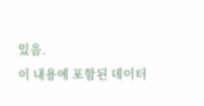있음.
이 내용에 포함된 데이터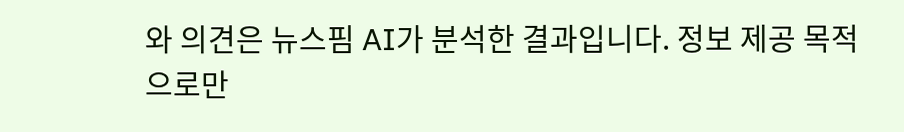와 의견은 뉴스핌 AI가 분석한 결과입니다. 정보 제공 목적으로만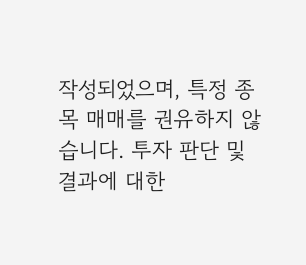작성되었으며, 특정 종목 매매를 권유하지 않습니다. 투자 판단 및 결과에 대한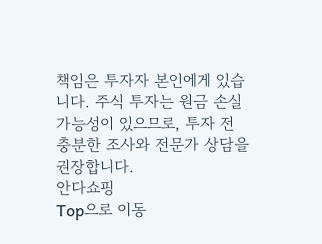책임은 투자자 본인에게 있습니다. 주식 투자는 원금 손실 가능성이 있으므로, 투자 전 충분한 조사와 전문가 상담을 권장합니다.
안다쇼핑
Top으로 이동